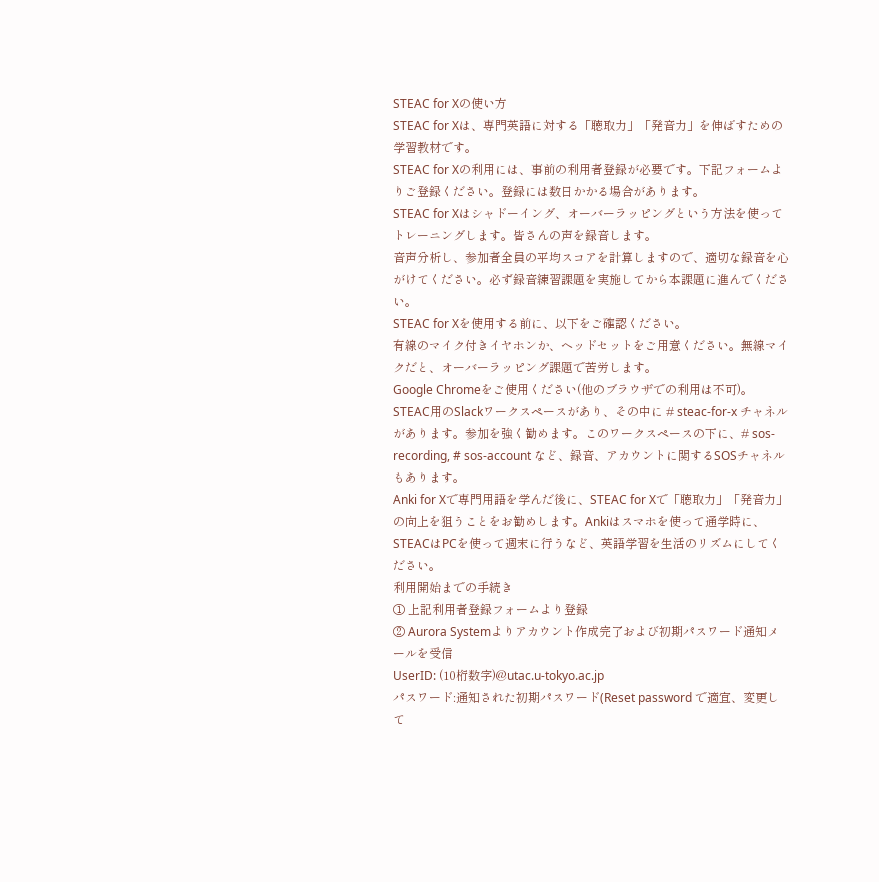STEAC for Xの使い方
STEAC for Xは、専門英語に対する「聴取力」「発音力」を伸ばすための学習教材です。
STEAC for Xの利用には、事前の利用者登録が必要です。下記フォームよりご登録ください。登録には数日かかる場合があります。
STEAC for Xはシャドーイング、オーバーラッピングという方法を使ってトレーニングします。皆さんの声を録音します。
音声分析し、参加者全員の平均スコアを計算しますので、適切な録音を心がけてください。必ず録音練習課題を実施してから本課題に進んでください。
STEAC for Xを使用する前に、以下をご確認ください。
有線のマイク付きイヤホンか、ヘッドセットをご用意ください。無線マイクだと、オーバーラッピング課題で苦労します。
Google Chromeをご使用ください(他のブラウザでの利用は不可)。
STEAC用のSlackワークスペースがあり、その中に # steac-for-x チャネルがあります。参加を強く勧めます。このワークスペースの下に、# sos-recording, # sos-account など、録音、アカウントに関するSOSチャネルもあります。
Anki for Xで専門用語を学んだ後に、STEAC for Xで「聴取力」「発音力」の向上を狙うことをお勧めします。Ankiはスマホを使って通学時に、STEACはPCを使って週末に行うなど、英語学習を生活のリズムにしてください。
利用開始までの手続き
① 上記利用者登録フォームより登録
② Aurora Systemよりアカウント作成完了および初期パスワード通知メールを受信
UserID: (10桁数字)@utac.u-tokyo.ac.jp
パスワード:通知された初期パスワード(Reset password で適宜、変更して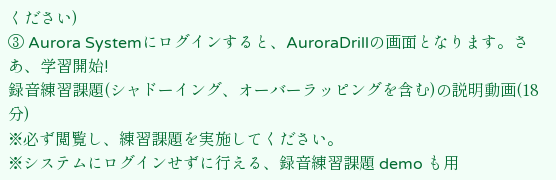ください)
③ Aurora Systemにログインすると、AuroraDrillの画面となります。さあ、学習開始!
録音練習課題(シャドーイング、オーバーラッピングを含む)の説明動画(18分)
※必ず閲覧し、練習課題を実施してください。
※システムにログインせずに行える、録音練習課題 demo も用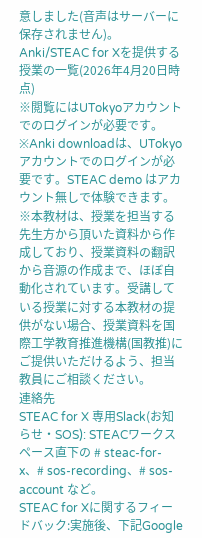意しました(音声はサーバーに保存されません)。
Anki/STEAC for Xを提供する授業の一覧(2026年4月20日時点)
※閲覧にはUTokyoアカウントでのログインが必要です。
※Anki downloadは、UTokyoアカウントでのログインが必要です。STEAC demo はアカウント無しで体験できます。
※本教材は、授業を担当する先生方から頂いた資料から作成しており、授業資料の翻訳から音源の作成まで、ほぼ自動化されています。受講している授業に対する本教材の提供がない場合、授業資料を国際工学教育推進機構(国教推)にご提供いただけるよう、担当教員にご相談ください。
連絡先
STEAC for X 専用Slack(お知らせ・SOS): STEACワークスペース直下の # steac-for-x、# sos-recording、# sos-account など。
STEAC for Xに関するフィードバック:実施後、下記Google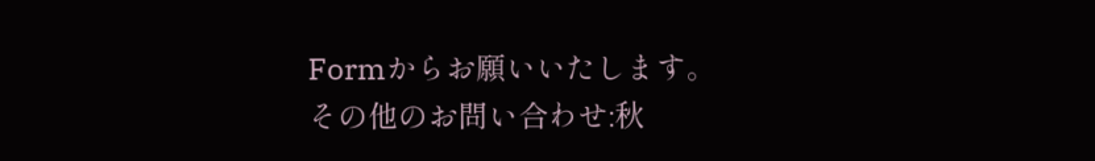Formからお願いいたします。
その他のお問い合わせ:秋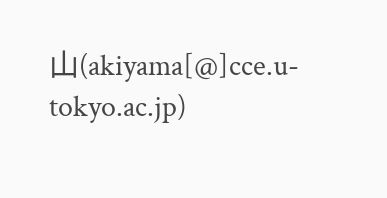山(akiyama[@]cce.u-tokyo.ac.jp)